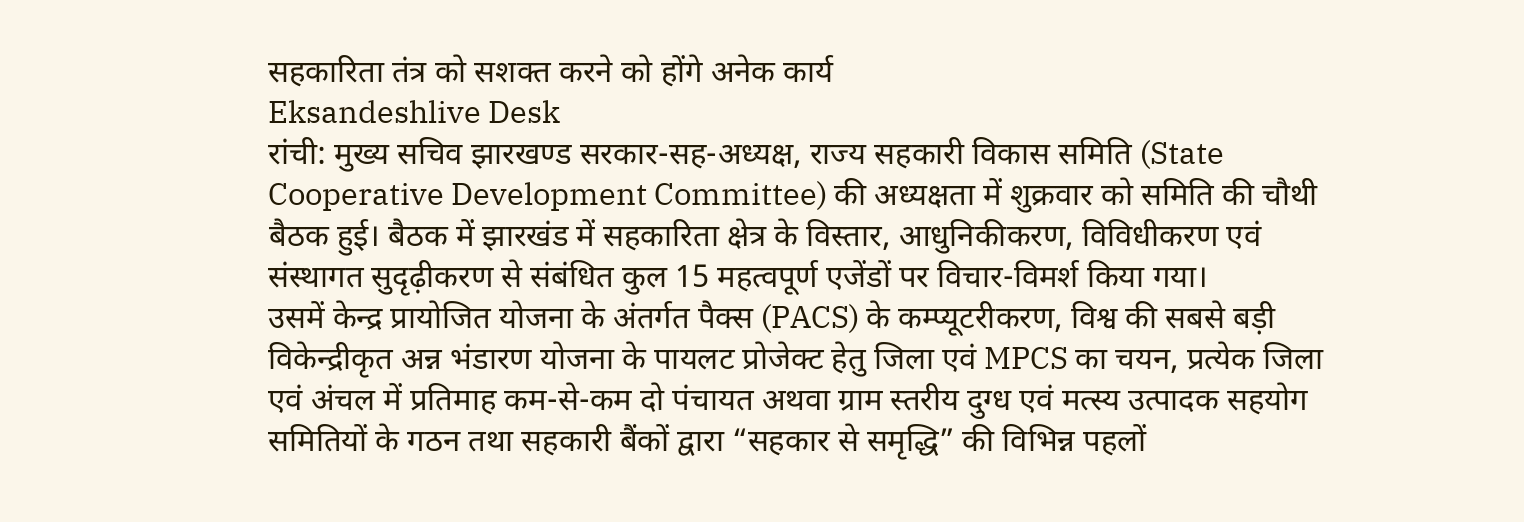सहकारिता तंत्र को सशक्त करने को होंगे अनेक कार्य
Eksandeshlive Desk
रांची: मुख्य सचिव झारखण्ड सरकार-सह-अध्यक्ष, राज्य सहकारी विकास समिति (State Cooperative Development Committee) की अध्यक्षता में शुक्रवार को समिति की चौथी बैठक हुई। बैठक में झारखंड में सहकारिता क्षेत्र के विस्तार, आधुनिकीकरण, विविधीकरण एवं संस्थागत सुदृढ़ीकरण से संबंधित कुल 15 महत्वपूर्ण एजेंडों पर विचार-विमर्श किया गया।
उसमें केन्द्र प्रायोजित योजना के अंतर्गत पैक्स (PACS) के कम्प्यूटरीकरण, विश्व की सबसे बड़ी विकेन्द्रीकृत अन्न भंडारण योजना के पायलट प्रोजेक्ट हेतु जिला एवं MPCS का चयन, प्रत्येक जिला एवं अंचल में प्रतिमाह कम-से-कम दो पंचायत अथवा ग्राम स्तरीय दुग्ध एवं मत्स्य उत्पादक सहयोग समितियों के गठन तथा सहकारी बैंकों द्वारा “सहकार से समृद्धि” की विभिन्न पहलों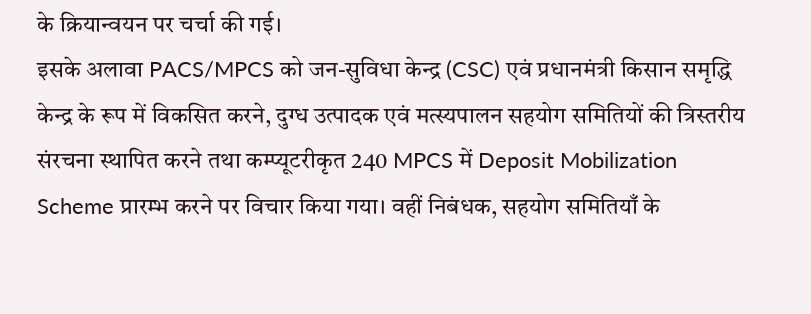के क्रियान्वयन पर चर्चा की गई।
इसके अलावा PACS/MPCS को जन-सुविधा केन्द्र (CSC) एवं प्रधानमंत्री किसान समृद्धि केन्द्र के रूप में विकसित करने, दुग्ध उत्पादक एवं मत्स्यपालन सहयोग समितियों की त्रिस्तरीय संरचना स्थापित करने तथा कम्प्यूटरीकृत 240 MPCS में Deposit Mobilization Scheme प्रारम्भ करने पर विचार किया गया। वहीं निबंधक, सहयोग समितियाँ के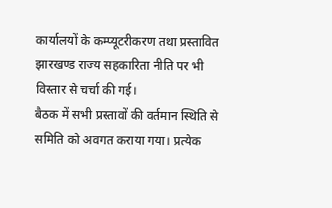कार्यालयों के कम्प्यूटरीकरण तथा प्रस्तावित झारखण्ड राज्य सहकारिता नीति पर भी विस्तार से चर्चा की गई।
बैठक में सभी प्रस्तावों की वर्तमान स्थिति से समिति को अवगत कराया गया। प्रत्येक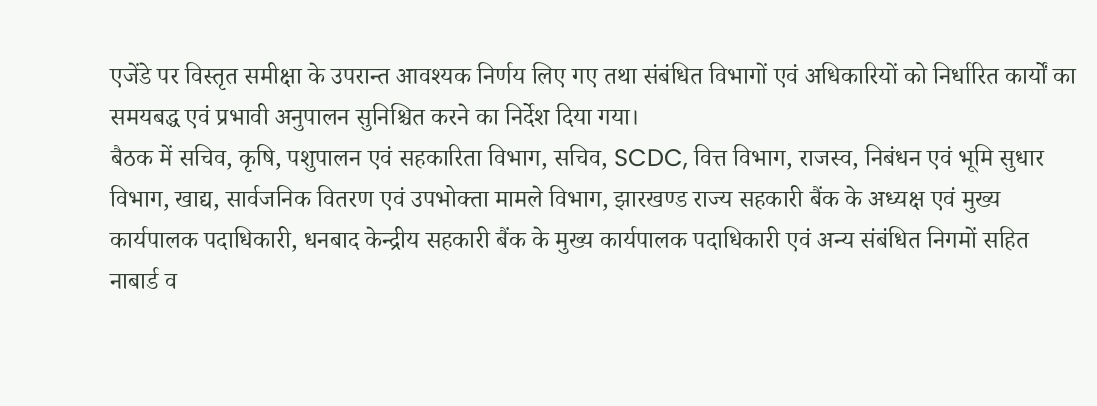एजेंडे पर विस्तृत समीक्षा के उपरान्त आवश्यक निर्णय लिए गए तथा संबंधित विभागों एवं अधिकारियों को निर्धारित कार्यों का समयबद्ध एवं प्रभावी अनुपालन सुनिश्चित करने का निर्देश दिया गया।
बैठक में सचिव, कृषि, पशुपालन एवं सहकारिता विभाग, सचिव, SCDC, वित्त विभाग, राजस्व, निबंधन एवं भूमि सुधार विभाग, खाद्य, सार्वजनिक वितरण एवं उपभोक्ता मामले विभाग, झारखण्ड राज्य सहकारी बैंक के अध्यक्ष एवं मुख्य कार्यपालक पदाधिकारी, धनबाद केन्द्रीय सहकारी बैंक के मुख्य कार्यपालक पदाधिकारी एवं अन्य संबंधित निगमों सहित नाबार्ड व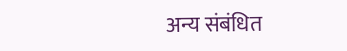अन्य संबंधित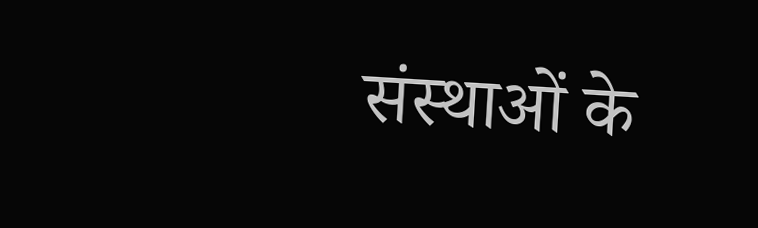संस्थाओं के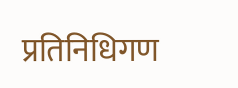प्रतिनिधिगण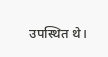उपस्थित थे।